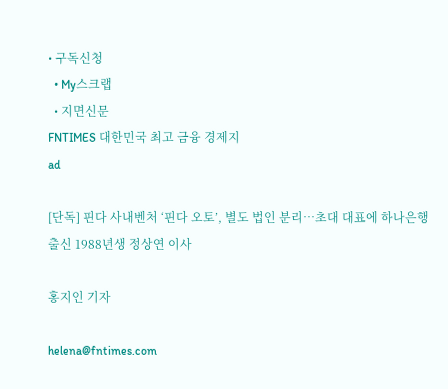• 구독신청
  • My스크랩
  • 지면신문
FNTIMES 대한민국 최고 금융 경제지
ad

[단독] 핀다 사내벤처 ‘핀다 오토’, 별도 법인 분리…초대 대표에 하나은행 출신 1988년생 정상연 이사

홍지인 기자

helena@fntimes.com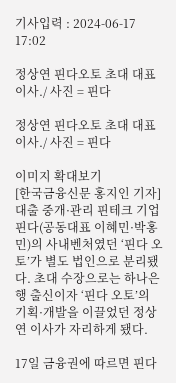기사입력 : 2024-06-17 17:02

정상연 핀다오토 초대 대표이사./ 사진 = 핀다

정상연 핀다오토 초대 대표이사./ 사진 = 핀다

이미지 확대보기
[한국금융신문 홍지인 기자] 대출 중개·관리 핀테크 기업 핀다(공동대표 이혜민·박홍민)의 사내벤처였던 ‘핀다 오토’가 별도 법인으로 분리됐다. 초대 수장으로는 하나은행 출신이자 ‘핀다 오토’의 기획·개발을 이끌었던 정상연 이사가 자리하게 됐다.

17일 금융권에 따르면 핀다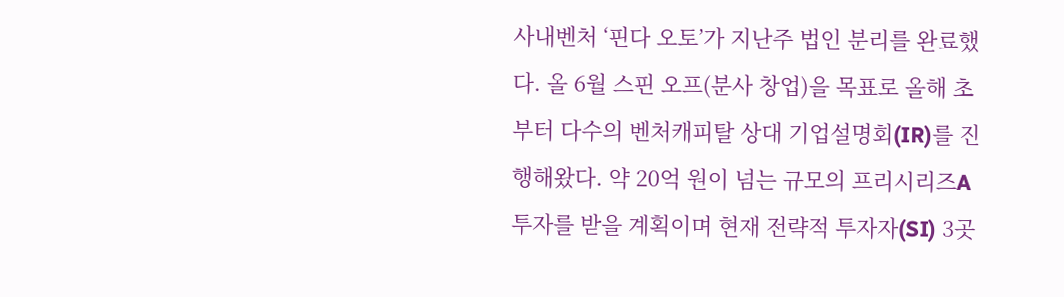사내벤처 ‘핀다 오토’가 지난주 법인 분리를 완료했다. 올 6월 스핀 오프(분사 창업)을 목표로 올해 초부터 다수의 벤처캐피탈 상대 기업설명회(IR)를 진행해왔다. 약 20억 원이 넘는 규모의 프리시리즈A 투자를 받을 계획이며 현재 전략적 투자자(SI) 3곳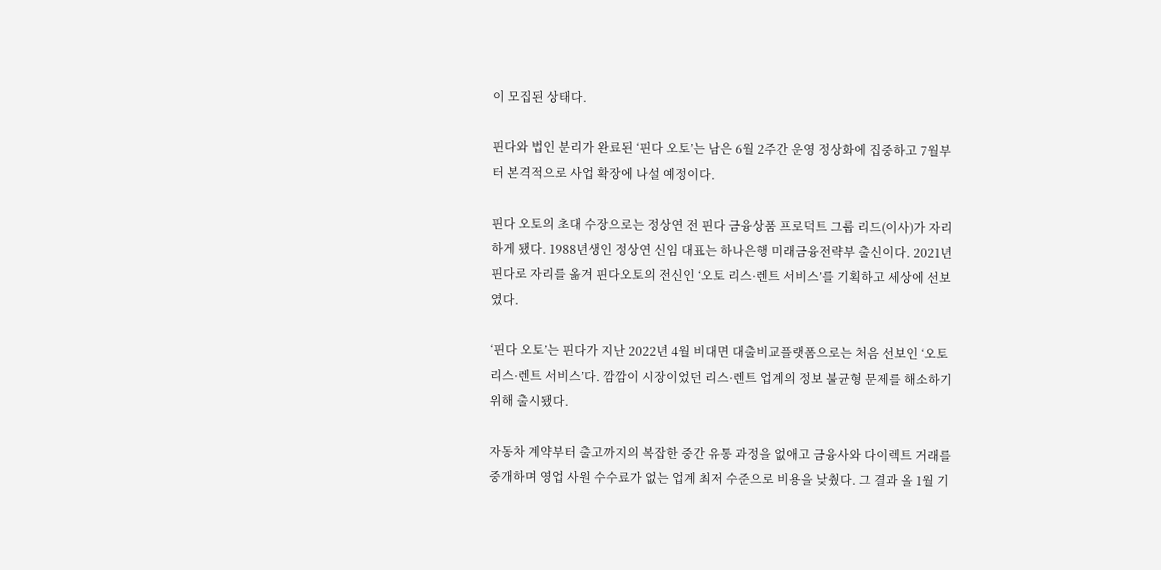이 모집된 상태다.

핀다와 법인 분리가 완료된 ‘핀다 오토’는 남은 6월 2주간 운영 정상화에 집중하고 7월부터 본격적으로 사업 확장에 나설 예정이다.

핀다 오토의 초대 수장으로는 정상연 전 핀다 금융상품 프로덕트 그룹 리드(이사)가 자리하게 됐다. 1988년생인 정상연 신임 대표는 하나은행 미래금융전략부 출신이다. 2021년 핀다로 자리를 옮겨 핀다오토의 전신인 ‘오토 리스·렌트 서비스’를 기획하고 세상에 선보였다.

‘핀다 오토’는 핀다가 지난 2022년 4월 비대면 대출비교플랫폼으로는 처음 선보인 ‘오토 리스·렌트 서비스’다. 깜깜이 시장이었던 리스·렌트 업계의 정보 불균형 문제를 해소하기 위해 출시됐다.

자동차 계약부터 출고까지의 복잡한 중간 유통 과정을 없애고 금융사와 다이렉트 거래를 중개하며 영업 사원 수수료가 없는 업계 최저 수준으로 비용을 낮췄다. 그 결과 올 1월 기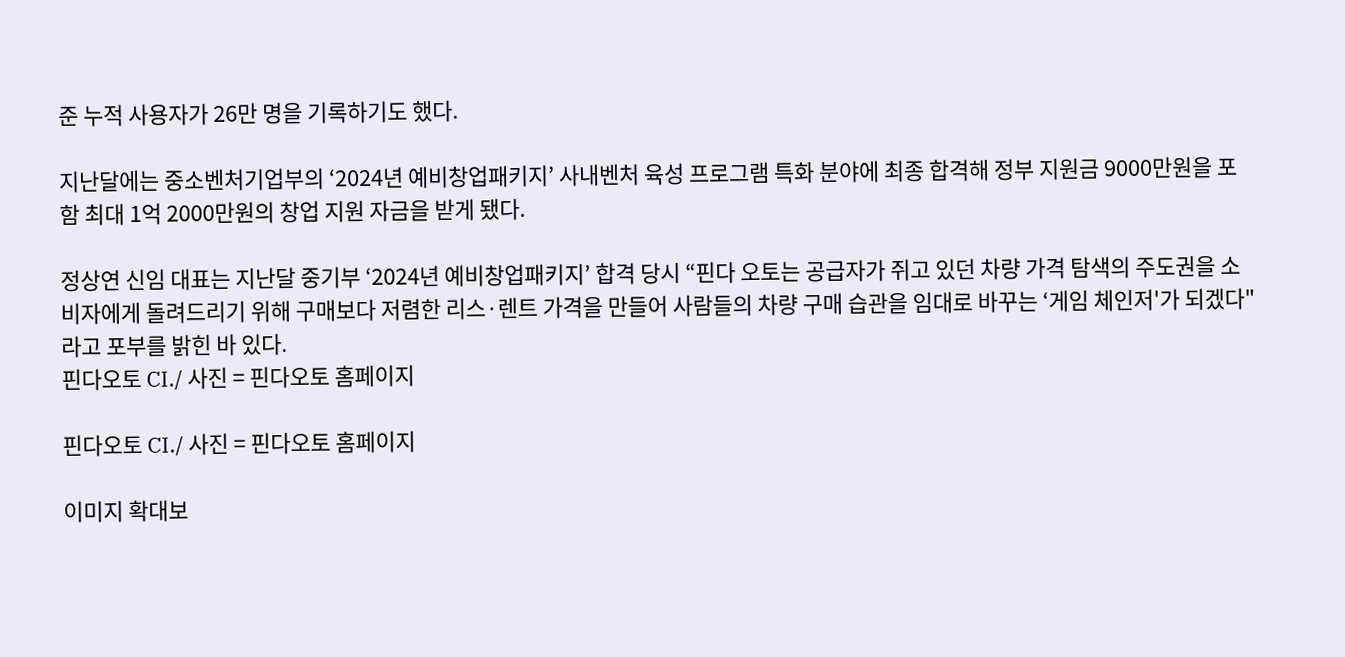준 누적 사용자가 26만 명을 기록하기도 했다.

지난달에는 중소벤처기업부의 ‘2024년 예비창업패키지’ 사내벤처 육성 프로그램 특화 분야에 최종 합격해 정부 지원금 9000만원을 포함 최대 1억 2000만원의 창업 지원 자금을 받게 됐다.

정상연 신임 대표는 지난달 중기부 ‘2024년 예비창업패키지’ 합격 당시 “핀다 오토는 공급자가 쥐고 있던 차량 가격 탐색의 주도권을 소비자에게 돌려드리기 위해 구매보다 저렴한 리스·렌트 가격을 만들어 사람들의 차량 구매 습관을 임대로 바꾸는 ‘게임 체인저'가 되겠다"라고 포부를 밝힌 바 있다.
핀다오토 CI./ 사진 = 핀다오토 홈페이지

핀다오토 CI./ 사진 = 핀다오토 홈페이지

이미지 확대보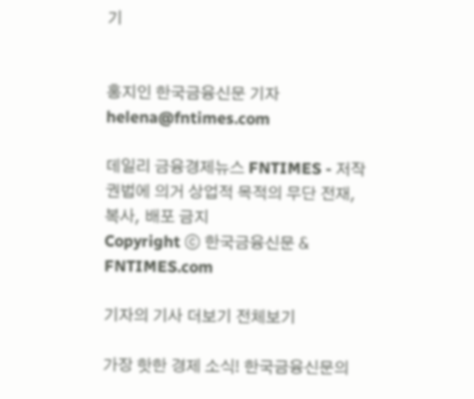기


홍지인 한국금융신문 기자 helena@fntimes.com

데일리 금융경제뉴스 FNTIMES - 저작권법에 의거 상업적 목적의 무단 전재, 복사, 배포 금지
Copyright ⓒ 한국금융신문 & FNTIMES.com

기자의 기사 더보기 전체보기

가장 핫한 경제 소식! 한국금융신문의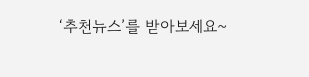‘추천뉴스’를 받아보세요~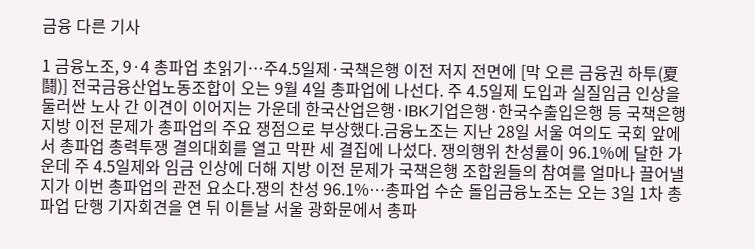금융 다른 기사

1 금융노조, 9·4 총파업 초읽기…주4.5일제·국책은행 이전 저지 전면에 [막 오른 금융권 하투(夏鬪)] 전국금융산업노동조합이 오는 9월 4일 총파업에 나선다. 주 4.5일제 도입과 실질임금 인상을 둘러싼 노사 간 이견이 이어지는 가운데 한국산업은행·IBK기업은행·한국수출입은행 등 국책은행 지방 이전 문제가 총파업의 주요 쟁점으로 부상했다.금융노조는 지난 28일 서울 여의도 국회 앞에서 총파업 총력투쟁 결의대회를 열고 막판 세 결집에 나섰다. 쟁의행위 찬성률이 96.1%에 달한 가운데 주 4.5일제와 임금 인상에 더해 지방 이전 문제가 국책은행 조합원들의 참여를 얼마나 끌어낼지가 이번 총파업의 관전 요소다.쟁의 찬성 96.1%…총파업 수순 돌입금융노조는 오는 3일 1차 총파업 단행 기자회견을 연 뒤 이튿날 서울 광화문에서 총파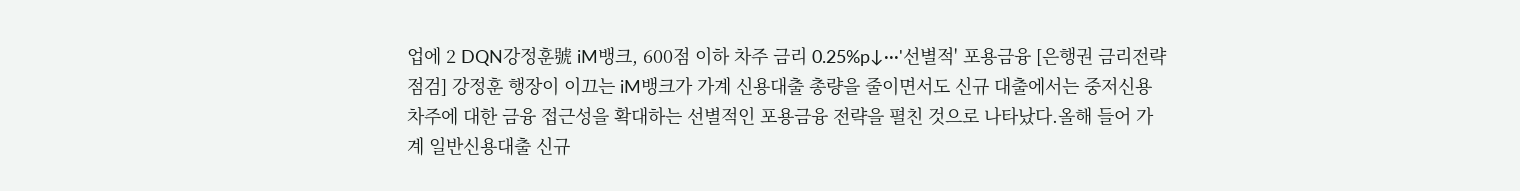업에 2 DQN강정훈號 iM뱅크, 600점 이하 차주 금리 0.25%p↓···'선별적' 포용금융 [은행권 금리전략 점검] 강정훈 행장이 이끄는 iM뱅크가 가계 신용대출 총량을 줄이면서도 신규 대출에서는 중저신용 차주에 대한 금융 접근성을 확대하는 선별적인 포용금융 전략을 펼친 것으로 나타났다.올해 들어 가계 일반신용대출 신규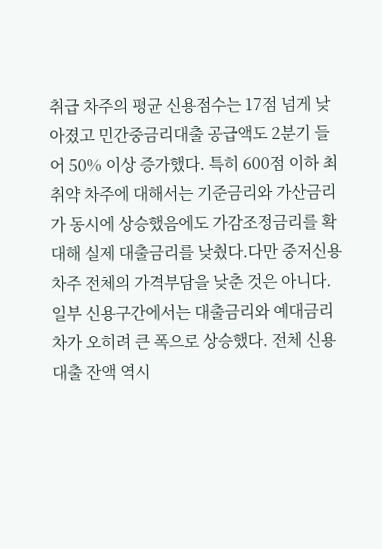취급 차주의 평균 신용점수는 17점 넘게 낮아졌고 민간중금리대출 공급액도 2분기 들어 50% 이상 증가했다. 특히 600점 이하 최취약 차주에 대해서는 기준금리와 가산금리가 동시에 상승했음에도 가감조정금리를 확대해 실제 대출금리를 낮췄다.다만 중저신용 차주 전체의 가격부담을 낮춘 것은 아니다. 일부 신용구간에서는 대출금리와 예대금리차가 오히려 큰 폭으로 상승했다. 전체 신용대출 잔액 역시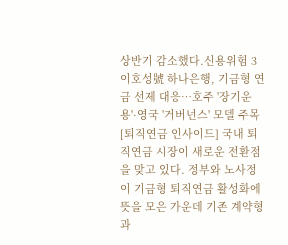상반기 감소했다.신용위험 3 이호성號 하나은행, 기금형 연금 선제 대응…호주 '장기운용'·영국 '거버넌스' 모델 주목 [퇴직연금 인사이드] 국내 퇴직연금 시장이 새로운 전환점을 맞고 있다. 정부와 노사정이 기금형 퇴직연금 활성화에 뜻을 모은 가운데 기존 계약형과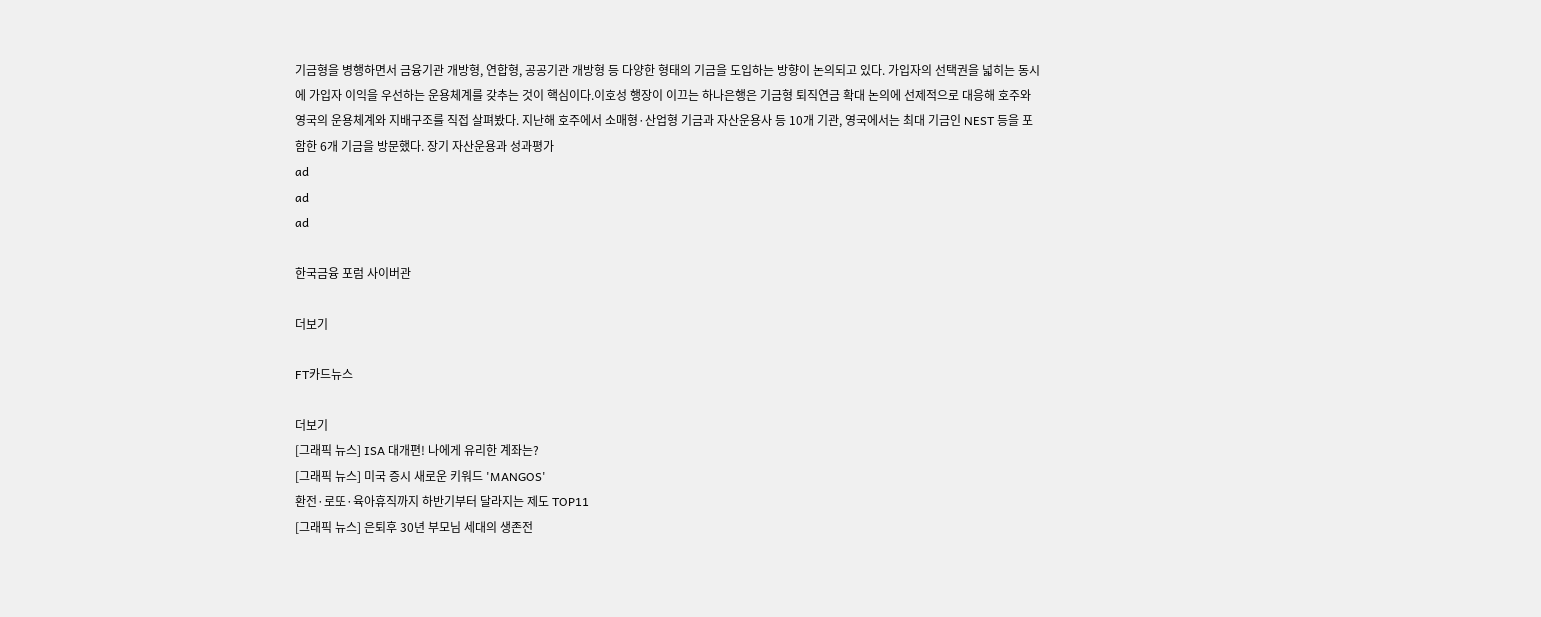기금형을 병행하면서 금융기관 개방형, 연합형, 공공기관 개방형 등 다양한 형태의 기금을 도입하는 방향이 논의되고 있다. 가입자의 선택권을 넓히는 동시에 가입자 이익을 우선하는 운용체계를 갖추는 것이 핵심이다.이호성 행장이 이끄는 하나은행은 기금형 퇴직연금 확대 논의에 선제적으로 대응해 호주와 영국의 운용체계와 지배구조를 직접 살펴봤다. 지난해 호주에서 소매형·산업형 기금과 자산운용사 등 10개 기관, 영국에서는 최대 기금인 NEST 등을 포함한 6개 기금을 방문했다. 장기 자산운용과 성과평가
ad
ad
ad

한국금융 포럼 사이버관

더보기

FT카드뉴스

더보기
[그래픽 뉴스] ISA 대개편! 나에게 유리한 계좌는?
[그래픽 뉴스] 미국 증시 새로운 키워드 'MANGOS'
환전·로또·육아휴직까지 하반기부터 달라지는 제도 TOP11
[그래픽 뉴스] 은퇴후 30년 부모님 세대의 생존전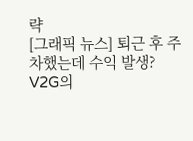략
[그래픽 뉴스] 퇴근 후 주차했는데 수익 발생? V2G의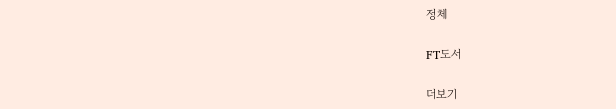정체

FT도서

더보기